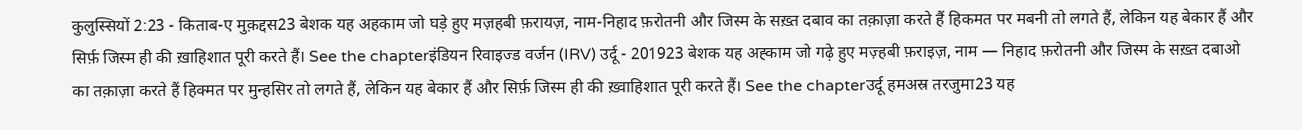कुलुस्सियों 2:23 - किताब-ए मुक़द्दस23 बेशक यह अहकाम जो घड़े हुए मज़हबी फ़रायज़, नाम-निहाद फ़रोतनी और जिस्म के सख़्त दबाव का तक़ाज़ा करते हैं हिकमत पर मबनी तो लगते हैं, लेकिन यह बेकार हैं और सिर्फ़ जिस्म ही की ख़ाहिशात पूरी करते हैं। See the chapterइंडियन रिवाइज्ड वर्जन (IRV) उर्दू - 201923 बेशक यह अह्काम जो गढ़े हुए मज़्हबी फ़राइज़, नाम — निहाद फ़रोतनी और जिस्म के सख़्त दबाओ का तक़ाज़ा करते हैं हिक्मत पर मुन्हसिर तो लगते हैं, लेकिन यह बेकार हैं और सिर्फ़ जिस्म ही की ख़्वाहिशात पूरी करते हैं। See the chapterउर्दू हमअस्र तरजुमा23 यह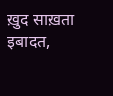ख़ुद साख़ता इबादत,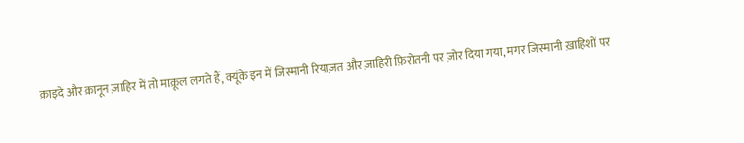क़ाइदे और क़ानून ज़ाहिर में तो माक़ूल लगते हैं, क्यूंके इन में जिस्मानी रियाज़त और ज़ाहिरी फ़िरोतनी पर ज़ोर दिया गया, मगर जिस्मानी ख़ाहिशों पर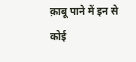क़ाबू पाने में इन से कोई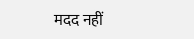मदद नहीं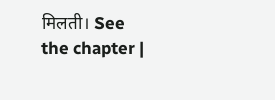मिलती। See the chapter |